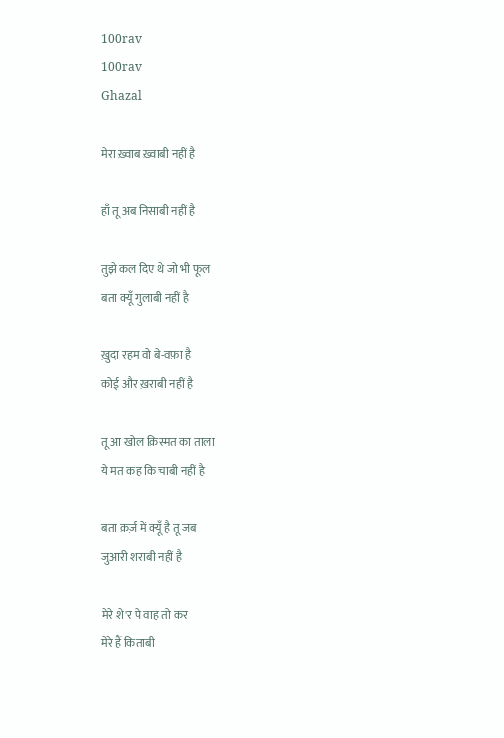100rav
100rav
Ghazal

मेरा ख़्वाब ख़्वाबी नहीं है

हाँ तू अब निसाबी नहीं है

तुझे कल दिए थे जो भी फूल
बता क्यूँ गुलाबी नहीं है

ख़ुदा रहम वो बे-वफ़ा है
कोई और ख़राबी नहीं है

तू आ खोल क़िस्मत का ताला
ये मत कह कि चाबी नहीं है

बता क़र्ज़ में क्यूँ है तू जब
जुआरी शराबी नहीं है

मेरे शे'र पे वाह तो कर
मेरे हैं किताबी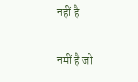नहीं है

नमीं है जो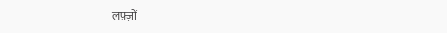लफ़्ज़ों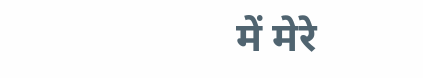में मेरे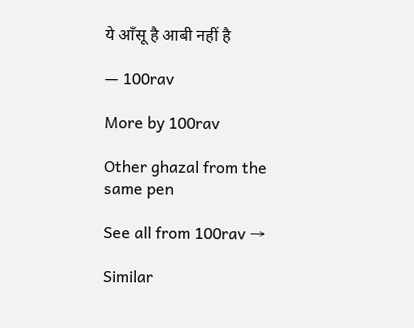ये आँसू है आबी नहीं है

— 100rav

More by 100rav

Other ghazal from the same pen

See all from 100rav →

Similar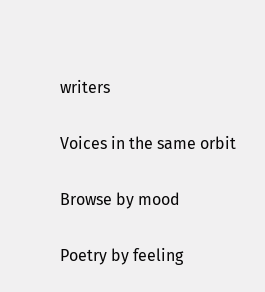writers

Voices in the same orbit

Browse by mood

Poetry by feeling